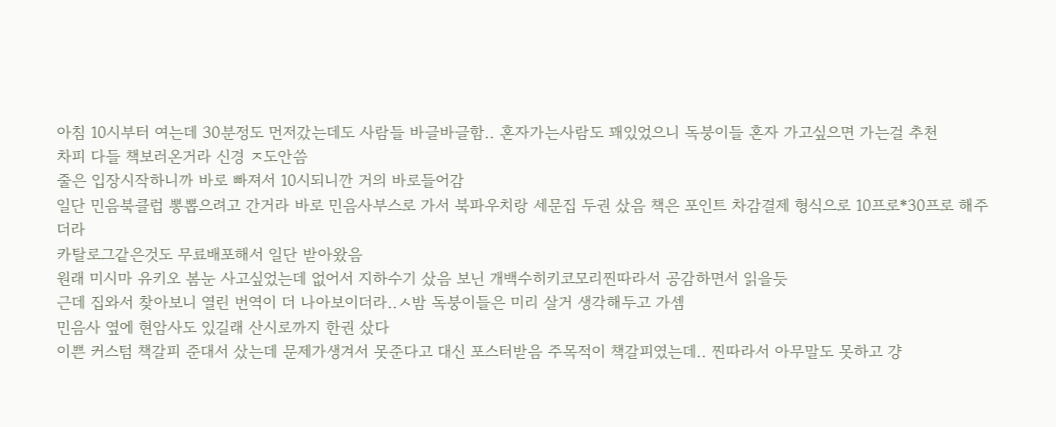아침 10시부터 여는데 30분정도 먼저갔는데도 사람들 바글바글함.. 혼자가는사람도 꽤있었으니 독붕이들 혼자 가고싶으면 가는걸 추천
차피 다들 책보러온거라 신경 ㅈ도안씀
줄은 입장시작하니까 바로 빠져서 10시되니깐 거의 바로들어감
일단 민음북클럽 뽕뽑으려고 간거라 바로 민음사부스로 가서 북파우치랑 세문집 두권 샀음 책은 포인트 차감결제 형식으로 10프로*30프로 해주더라
카탈로그같은것도 무료배포해서 일단 받아왔음
원래 미시마 유키오 봄눈 사고싶었는데 없어서 지하수기 샀음 보닌 개백수히키코모리찐따라서 공감하면서 읽을듯
근데 집와서 찾아보니 열린 번역이 더 나아보이더라..ㅅ밤 독붕이들은 미리 살거 생각해두고 가셈
민음사 옆에 현암사도 있길래 산시로까지 한권 샀다
이쁜 커스텀 책갈피 준대서 샀는데 문제가생겨서 못준다고 대신 포스터받음 주목적이 책갈피였는데.. 찐따라서 아무말도 못하고 걍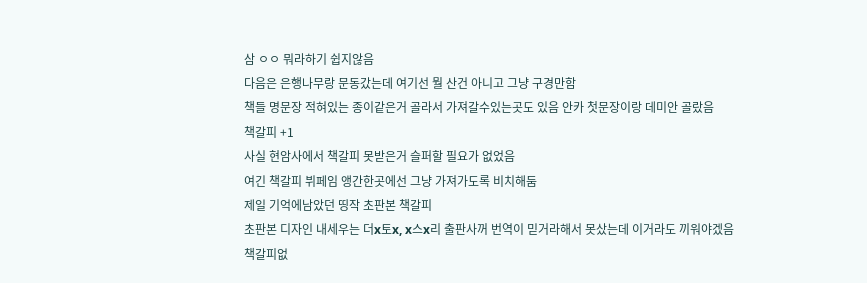삼 ㅇㅇ 뭐라하기 쉽지않음
다음은 은행나무랑 문동갔는데 여기선 뭘 산건 아니고 그냥 구경만함
책들 명문장 적혀있는 종이같은거 골라서 가져갈수있는곳도 있음 안카 첫문장이랑 데미안 골랐음
책갈피 +1
사실 현암사에서 책갈피 못받은거 슬퍼할 필요가 없었음
여긴 책갈피 뷔페임 앵간한곳에선 그냥 가져가도록 비치해둠
제일 기억에남았던 띵작 초판본 책갈피
초판본 디자인 내세우는 더x토x, x스x리 출판사꺼 번역이 믿거라해서 못샀는데 이거라도 끼워야겠음
책갈피없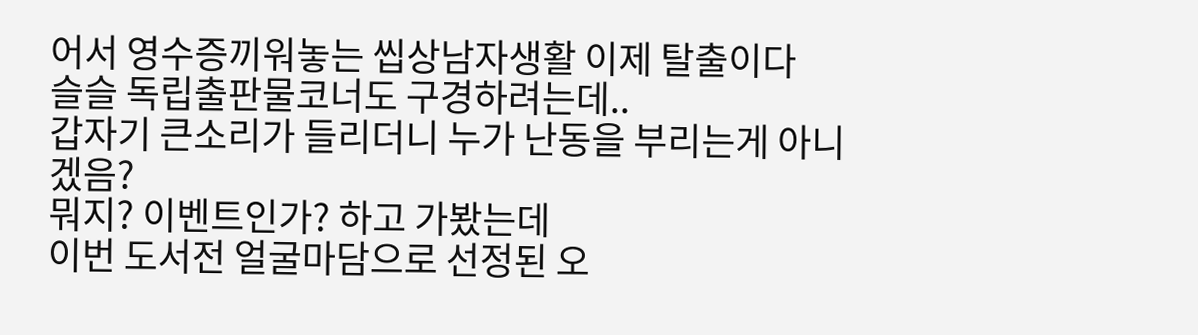어서 영수증끼워놓는 씹상남자생활 이제 탈출이다
슬슬 독립출판물코너도 구경하려는데..
갑자기 큰소리가 들리더니 누가 난동을 부리는게 아니겠음?
뭐지? 이벤트인가? 하고 가봤는데
이번 도서전 얼굴마담으로 선정된 오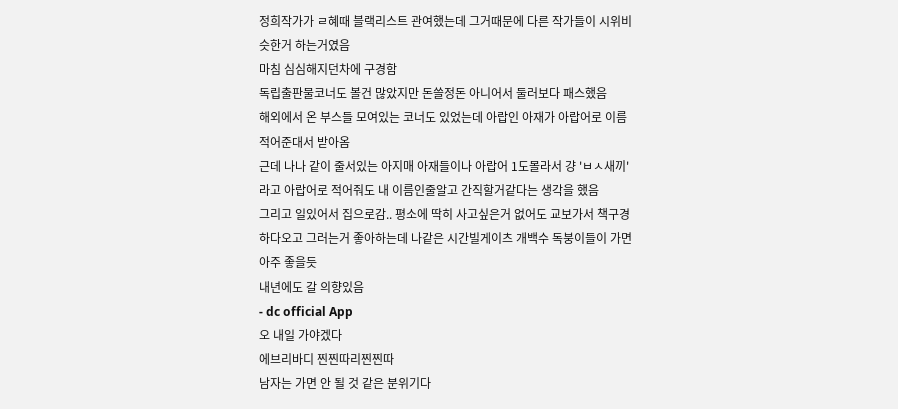정희작가가 ㄹ혜때 블랙리스트 관여했는데 그거때문에 다른 작가들이 시위비슷한거 하는거였음
마침 심심해지던차에 구경함
독립출판물코너도 볼건 많았지만 돈쓸정돈 아니어서 둘러보다 패스했음
해외에서 온 부스들 모여있는 코너도 있었는데 아랍인 아재가 아랍어로 이름적어준대서 받아옴
근데 나나 같이 줄서있는 아지매 아재들이나 아랍어 1도몰라서 걍 'ㅂㅅ새끼'라고 아랍어로 적어줘도 내 이름인줄알고 간직할거같다는 생각을 했음
그리고 일있어서 집으로감.. 평소에 딱히 사고싶은거 없어도 교보가서 책구경하다오고 그러는거 좋아하는데 나같은 시간빌게이츠 개백수 독붕이들이 가면 아주 좋을듯
내년에도 갈 의향있음
- dc official App
오 내일 가야겠다
에브리바디 찐찐따리찐찐따
남자는 가면 안 될 것 같은 분위기다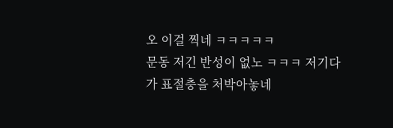오 이걸 찍네 ㅋㅋㅋㅋㅋ
문동 저긴 반성이 없노 ㅋㅋㅋ 저기다가 표절충을 처박아놓네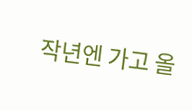작년엔 가고 올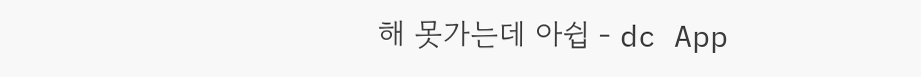해 못가는데 아쉽 - dc App